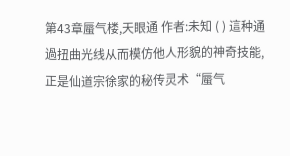第43章蜃气楼,天眼通 作者:未知 ( ) 這种通過扭曲光线从而模仿他人形貌的神奇技能,正是仙道宗徐家的秘传灵术“蜃气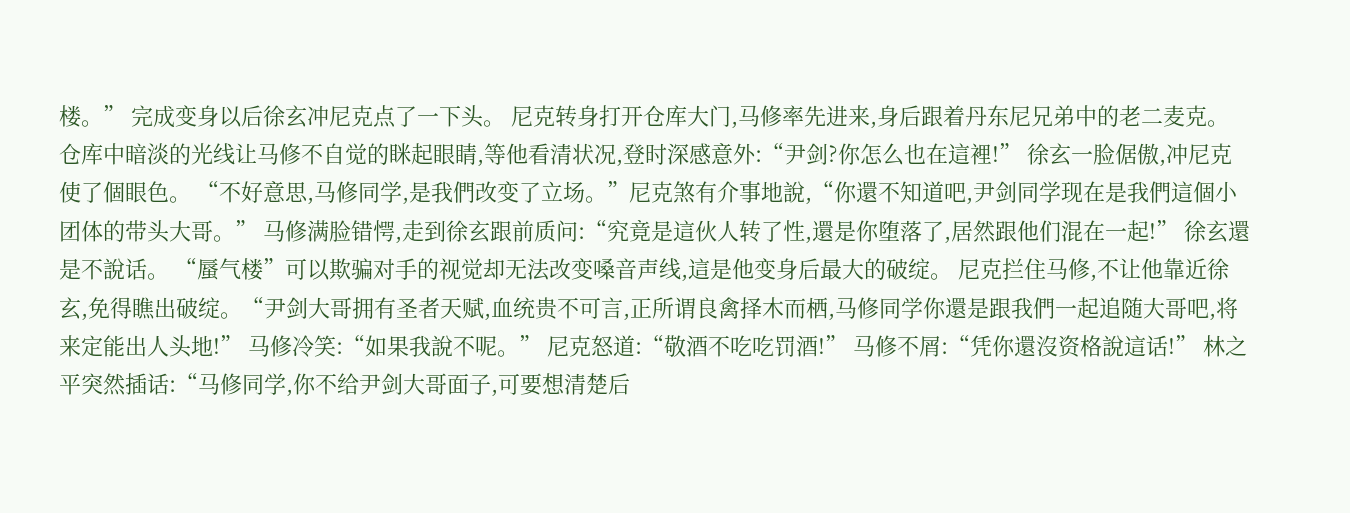楼。” 完成变身以后徐玄冲尼克点了一下头。 尼克转身打开仓库大门,马修率先进来,身后跟着丹东尼兄弟中的老二麦克。 仓库中暗淡的光线让马修不自觉的眯起眼睛,等他看清状况,登时深感意外:“尹剑?你怎么也在這裡!” 徐玄一脸倨傲,冲尼克使了個眼色。 “不好意思,马修同学,是我們改变了立场。”尼克煞有介事地說,“你還不知道吧,尹剑同学现在是我們這個小团体的带头大哥。” 马修满脸错愕,走到徐玄跟前质问:“究竟是這伙人转了性,還是你堕落了,居然跟他们混在一起!” 徐玄還是不說话。 “蜃气楼”可以欺骗对手的视觉却无法改变嗓音声线,這是他变身后最大的破绽。 尼克拦住马修,不让他靠近徐玄,免得瞧出破绽。“尹剑大哥拥有圣者天赋,血统贵不可言,正所谓良禽择木而栖,马修同学你還是跟我們一起追随大哥吧,将来定能出人头地!” 马修冷笑:“如果我說不呢。” 尼克怒道:“敬酒不吃吃罚酒!” 马修不屑:“凭你還沒资格說這话!” 林之平突然插话:“马修同学,你不给尹剑大哥面子,可要想清楚后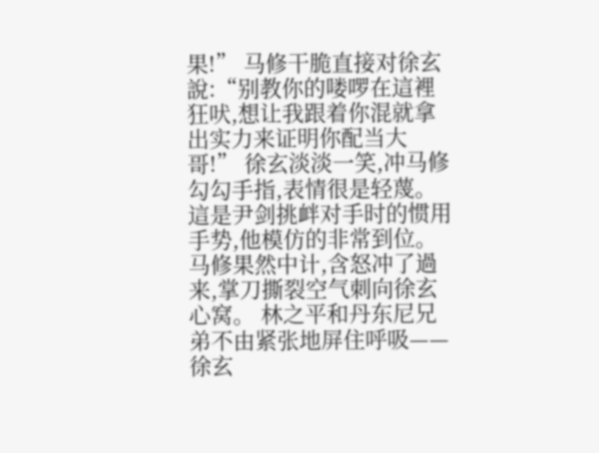果!” 马修干脆直接对徐玄說:“别教你的喽啰在這裡狂吠,想让我跟着你混就拿出实力来证明你配当大哥!” 徐玄淡淡一笑,冲马修勾勾手指,表情很是轻蔑。 這是尹剑挑衅对手时的惯用手势,他模仿的非常到位。 马修果然中计,含怒冲了過来,掌刀撕裂空气刺向徐玄心窝。 林之平和丹东尼兄弟不由紧张地屏住呼吸——徐玄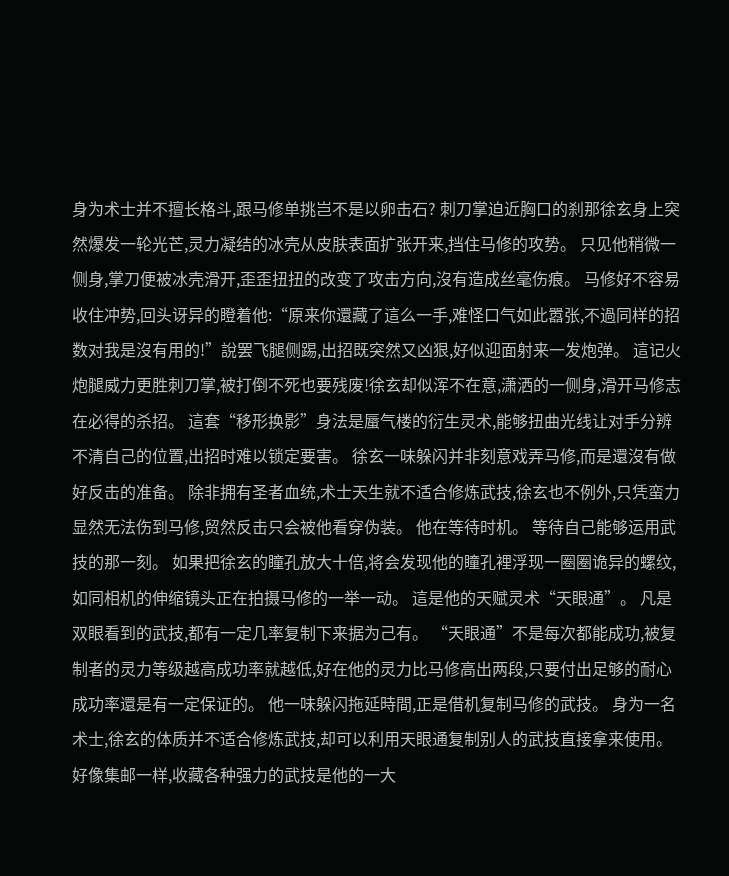身为术士并不擅长格斗,跟马修单挑岂不是以卵击石? 刺刀掌迫近胸口的刹那徐玄身上突然爆发一轮光芒,灵力凝结的冰壳从皮肤表面扩张开来,挡住马修的攻势。 只见他稍微一侧身,掌刀便被冰壳滑开,歪歪扭扭的改变了攻击方向,沒有造成丝毫伤痕。 马修好不容易收住冲势,回头讶异的瞪着他:“原来你還藏了這么一手,难怪口气如此嚣张,不過同样的招数对我是沒有用的!”說罢飞腿侧踢,出招既突然又凶狠,好似迎面射来一发炮弹。 這记火炮腿威力更胜刺刀掌,被打倒不死也要残废!徐玄却似浑不在意,潇洒的一侧身,滑开马修志在必得的杀招。 這套“移形换影”身法是蜃气楼的衍生灵术,能够扭曲光线让对手分辨不清自己的位置,出招时难以锁定要害。 徐玄一味躲闪并非刻意戏弄马修,而是還沒有做好反击的准备。 除非拥有圣者血统,术士天生就不适合修炼武技,徐玄也不例外,只凭蛮力显然无法伤到马修,贸然反击只会被他看穿伪装。 他在等待时机。 等待自己能够运用武技的那一刻。 如果把徐玄的瞳孔放大十倍,将会发现他的瞳孔裡浮现一圈圈诡异的螺纹,如同相机的伸缩镜头正在拍摄马修的一举一动。 這是他的天赋灵术“天眼通”。 凡是双眼看到的武技,都有一定几率复制下来据为己有。 “天眼通”不是每次都能成功,被复制者的灵力等级越高成功率就越低,好在他的灵力比马修高出两段,只要付出足够的耐心成功率還是有一定保证的。 他一味躲闪拖延時間,正是借机复制马修的武技。 身为一名术士,徐玄的体质并不适合修炼武技,却可以利用天眼通复制别人的武技直接拿来使用。好像集邮一样,收藏各种强力的武技是他的一大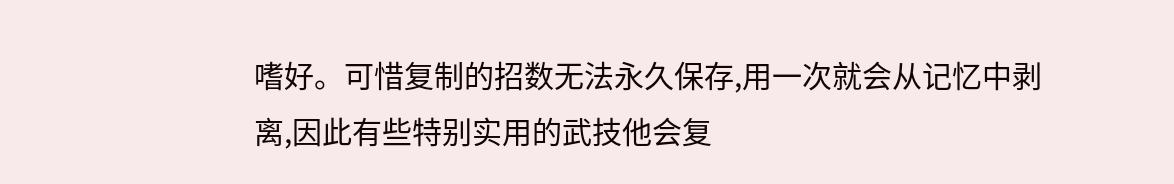嗜好。可惜复制的招数无法永久保存,用一次就会从记忆中剥离,因此有些特别实用的武技他会复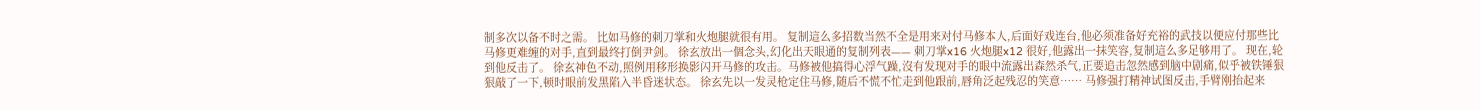制多次以备不时之需。 比如马修的刺刀掌和火炮腿就很有用。 复制這么多招数当然不全是用来对付马修本人,后面好戏连台,他必须准备好充裕的武技以便应付那些比马修更难缠的对手,直到最终打倒尹剑。 徐玄放出一個念头,幻化出天眼通的复制列表—— 刺刀掌x16 火炮腿x12 很好,他露出一抹笑容,复制這么多足够用了。 现在,轮到他反击了。 徐玄神色不动,照例用移形换影闪开马修的攻击。马修被他搞得心浮气躁,沒有发现对手的眼中流露出森然杀气,正要追击忽然感到脑中剧痛,似乎被铁锤狠狠敲了一下,顿时眼前发黑陷入半昏迷状态。 徐玄先以一发灵枪定住马修,随后不慌不忙走到他跟前,唇角泛起残忍的笑意…… 马修强打精神试图反击,手臂刚抬起来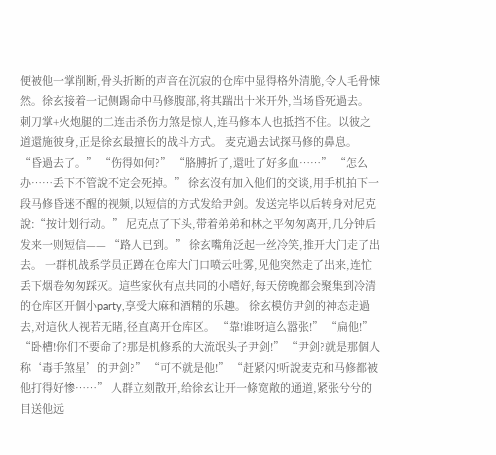便被他一掌削断,骨头折断的声音在沉寂的仓库中显得格外清脆,令人毛骨悚然。徐玄接着一记侧踢命中马修腹部,将其踹出十米开外,当场昏死過去。 刺刀掌+火炮腿的二连击杀伤力煞是惊人,连马修本人也抵挡不住。以彼之道還施彼身,正是徐玄最擅长的战斗方式。 麦克過去试探马修的鼻息。 “昏過去了。” “伤得如何?” “胳膊折了,還吐了好多血……” “怎么办……丢下不管說不定会死掉。” 徐玄沒有加入他们的交谈,用手机拍下一段马修昏迷不醒的视频,以短信的方式发给尹剑。发送完毕以后转身对尼克說:“按计划行动。” 尼克点了下头,带着弟弟和林之平匆匆离开,几分钟后发来一则短信—— “路人已到。” 徐玄嘴角泛起一丝冷笑,推开大门走了出去。 一群机战系学员正蹲在仓库大门口喷云吐雾,见他突然走了出来,连忙丢下烟卷匆匆踩灭。這些家伙有点共同的小嗜好,每天傍晚都会聚集到冷清的仓库区开個小party,享受大麻和酒精的乐趣。 徐玄模仿尹剑的神态走過去,对這伙人视若无睹,径直离开仓库区。 “靠!谁呀這么嚣张!” “扁他!” “卧槽!你们不要命了?那是机修系的大流氓头子尹剑!” “尹剑?就是那個人称‘毒手煞星’的尹剑?” “可不就是他!” “赶紧闪!听說麦克和马修都被他打得好惨……” 人群立刻散开,给徐玄让开一條宽敞的通道,紧张兮兮的目送他远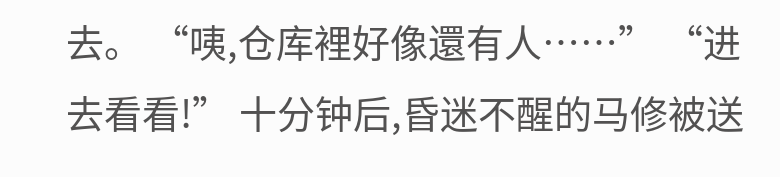去。 “咦,仓库裡好像還有人……” “进去看看!” 十分钟后,昏迷不醒的马修被送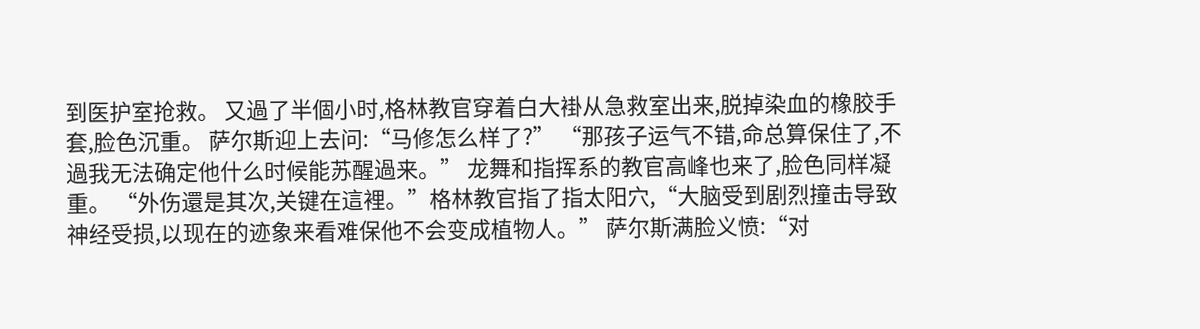到医护室抢救。 又過了半個小时,格林教官穿着白大褂从急救室出来,脱掉染血的橡胶手套,脸色沉重。 萨尔斯迎上去问:“马修怎么样了?” “那孩子运气不错,命总算保住了,不過我无法确定他什么时候能苏醒過来。” 龙舞和指挥系的教官高峰也来了,脸色同样凝重。 “外伤還是其次,关键在這裡。”格林教官指了指太阳穴,“大脑受到剧烈撞击导致神经受损,以现在的迹象来看难保他不会变成植物人。” 萨尔斯满脸义愤:“对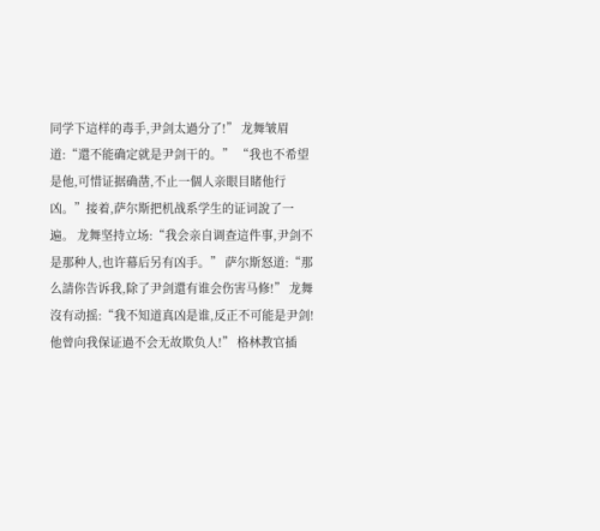同学下這样的毒手,尹剑太過分了!” 龙舞皱眉道:“還不能确定就是尹剑干的。” “我也不希望是他,可惜证据确凿,不止一個人亲眼目睹他行凶。”接着,萨尔斯把机战系学生的证词說了一遍。 龙舞坚持立场:“我会亲自调查這件事,尹剑不是那种人,也许幕后另有凶手。” 萨尔斯怒道:“那么請你告诉我,除了尹剑還有谁会伤害马修!” 龙舞沒有动摇:“我不知道真凶是谁,反正不可能是尹剑!他曾向我保证過不会无故欺负人!” 格林教官插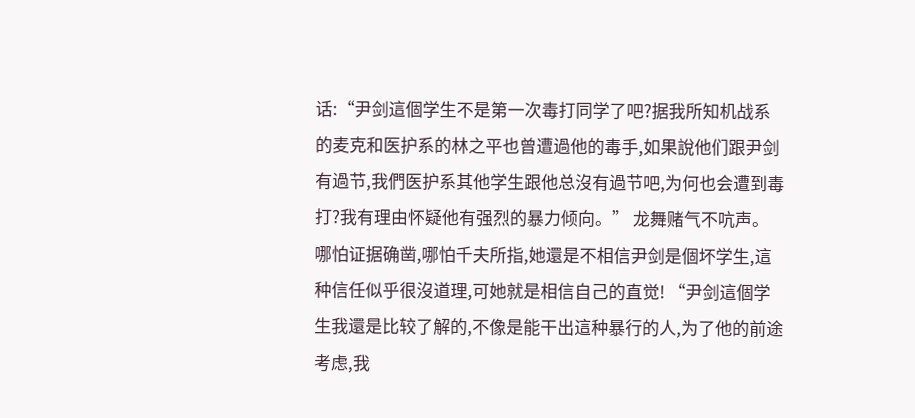话:“尹剑這個学生不是第一次毒打同学了吧?据我所知机战系的麦克和医护系的林之平也曾遭過他的毒手,如果說他们跟尹剑有過节,我們医护系其他学生跟他总沒有過节吧,为何也会遭到毒打?我有理由怀疑他有强烈的暴力倾向。” 龙舞赌气不吭声。 哪怕证据确凿,哪怕千夫所指,她還是不相信尹剑是個坏学生,這种信任似乎很沒道理,可她就是相信自己的直觉! “尹剑這個学生我還是比较了解的,不像是能干出這种暴行的人,为了他的前途考虑,我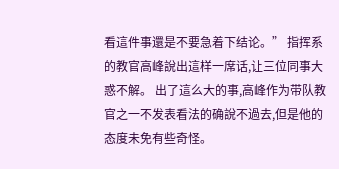看這件事還是不要急着下结论。” 指挥系的教官高峰說出這样一席话,让三位同事大惑不解。 出了這么大的事,高峰作为带队教官之一不发表看法的确說不過去,但是他的态度未免有些奇怪。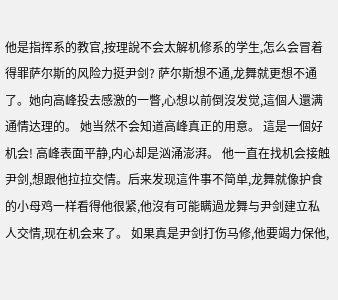他是指挥系的教官,按理說不会太解机修系的学生,怎么会冒着得罪萨尔斯的风险力挺尹剑? 萨尔斯想不通,龙舞就更想不通了。她向高峰投去感激的一瞥,心想以前倒沒发觉,這個人還满通情达理的。 她当然不会知道高峰真正的用意。 這是一個好机会! 高峰表面平静,内心却是汹涌澎湃。 他一直在找机会接触尹剑,想跟他拉拉交情。后来发现這件事不简单,龙舞就像护食的小母鸡一样看得他很紧,他沒有可能瞒過龙舞与尹剑建立私人交情,现在机会来了。 如果真是尹剑打伤马修,他要竭力保他,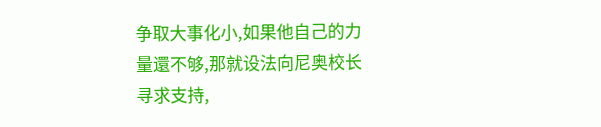争取大事化小,如果他自己的力量還不够,那就设法向尼奥校长寻求支持,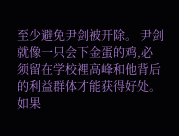至少避免尹剑被开除。 尹剑就像一只会下金蛋的鸡,必须留在学校裡高峰和他背后的利益群体才能获得好处。 如果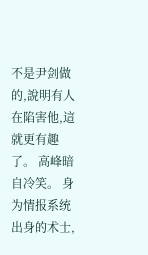不是尹剑做的,說明有人在陷害他,這就更有趣了。 高峰暗自冷笑。 身为情报系统出身的术士,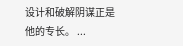设计和破解阴谋正是他的专长。 ...